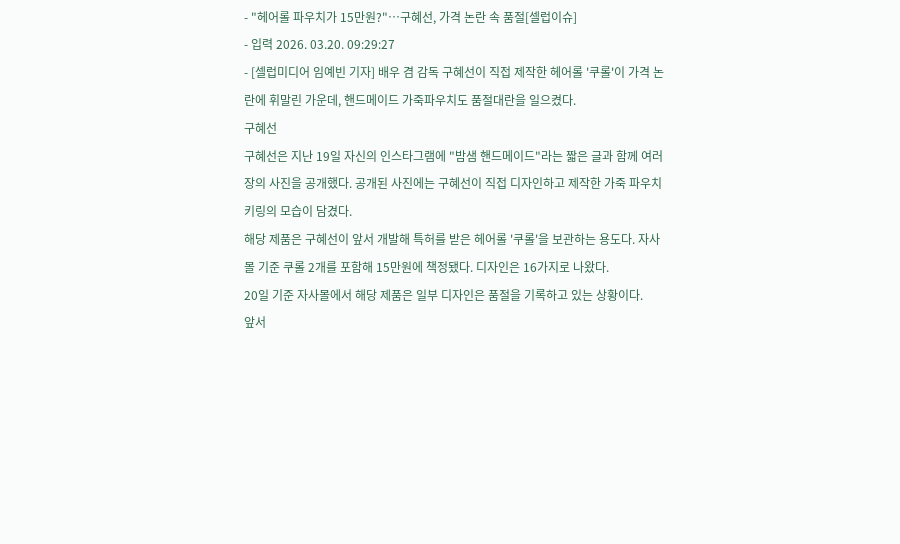- "헤어롤 파우치가 15만원?"…구혜선, 가격 논란 속 품절[셀럽이슈]
- 입력 2026. 03.20. 09:29:27
- [셀럽미디어 임예빈 기자] 배우 겸 감독 구혜선이 직접 제작한 헤어롤 '쿠롤'이 가격 논란에 휘말린 가운데, 핸드메이드 가죽파우치도 품절대란을 일으켰다.
구혜선
구혜선은 지난 19일 자신의 인스타그램에 "밤샘 핸드메이드"라는 짧은 글과 함께 여러 장의 사진을 공개했다. 공개된 사진에는 구혜선이 직접 디자인하고 제작한 가죽 파우치 키링의 모습이 담겼다.
해당 제품은 구혜선이 앞서 개발해 특허를 받은 헤어롤 '쿠롤'을 보관하는 용도다. 자사몰 기준 쿠롤 2개를 포함해 15만원에 책정됐다. 디자인은 16가지로 나왔다.
20일 기준 자사몰에서 해당 제품은 일부 디자인은 품절을 기록하고 있는 상황이다.
앞서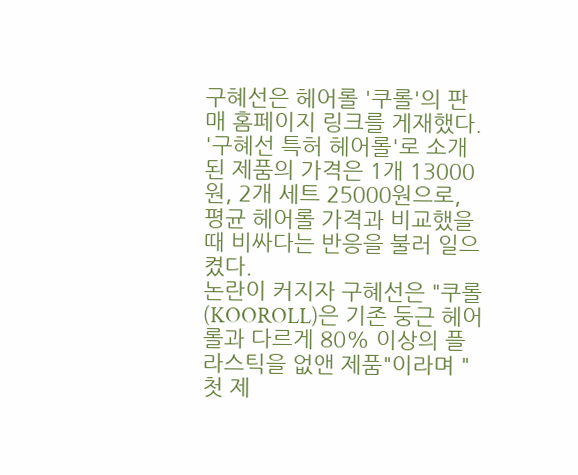구혜선은 헤어롤 '쿠롤'의 판매 홈페이지 링크를 게재했다. '구혜선 특허 헤어롤'로 소개된 제품의 가격은 1개 13000원, 2개 세트 25000원으로, 평균 헤어롤 가격과 비교했을 때 비싸다는 반응을 불러 일으켰다.
논란이 커지자 구혜선은 "쿠롤(KOOROLL)은 기존 둥근 헤어롤과 다르게 80% 이상의 플라스틱을 없앤 제품"이라며 "첫 제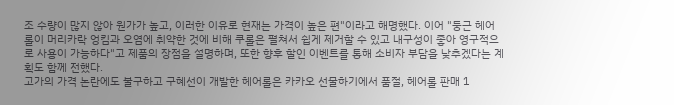조 수량이 많지 않아 원가가 높고, 이러한 이유로 현재는 가격이 높은 편"이라고 해명했다. 이어 "둥근 헤어롤이 머리카락 엉킴과 오염에 취약한 것에 비해 쿠롤은 펼쳐서 쉽게 제거할 수 있고 내구성이 좋아 영구적으로 사용이 가능하다"고 제품의 장점을 설명하며, 또한 향후 할인 이벤트를 통해 소비자 부담을 낮추겠다는 계획도 함께 전했다.
고가의 가격 논란에도 불구하고 구혜선이 개발한 헤어롤은 카카오 선물하기에서 품절, 헤어롤 판매 1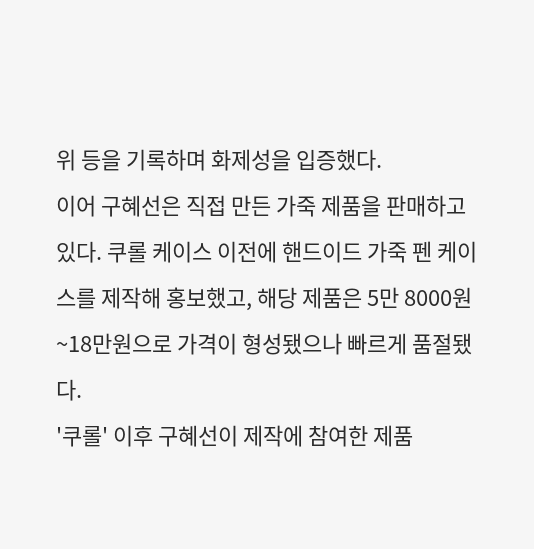위 등을 기록하며 화제성을 입증했다.
이어 구혜선은 직접 만든 가죽 제품을 판매하고 있다. 쿠롤 케이스 이전에 핸드이드 가죽 펜 케이스를 제작해 홍보했고, 해당 제품은 5만 8000원~18만원으로 가격이 형성됐으나 빠르게 품절됐다.
'쿠롤' 이후 구혜선이 제작에 참여한 제품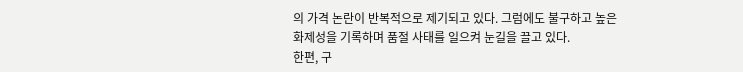의 가격 논란이 반복적으로 제기되고 있다. 그럼에도 불구하고 높은 화제성을 기록하며 품절 사태를 일으켜 눈길을 끌고 있다.
한편, 구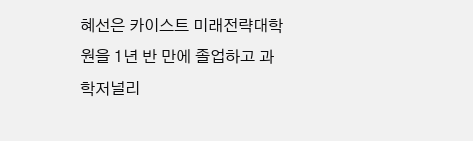혜선은 카이스트 미래전략대학원을 1년 반 만에 졸업하고 과학저널리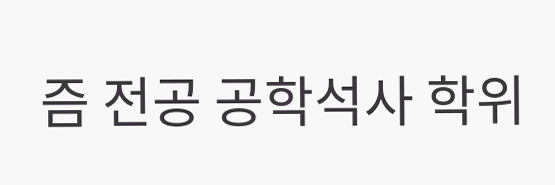즘 전공 공학석사 학위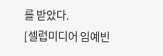를 받았다.
[셀럽미디어 임예빈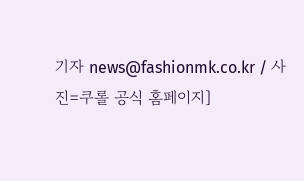기자 news@fashionmk.co.kr / 사진=쿠롤 공식 홈페이지]